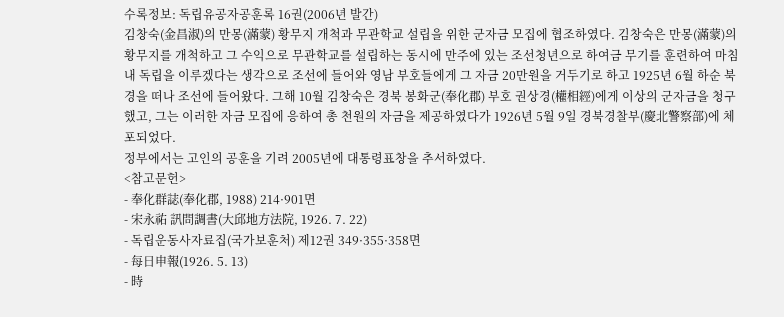수록정보: 독립유공자공훈록 16권(2006년 발간)
김창숙(金昌淑)의 만몽(滿蒙) 황무지 개척과 무관학교 설립을 위한 군자금 모집에 협조하였다. 김창숙은 만몽(滿蒙)의 황무지를 개척하고 그 수익으로 무관학교를 설립하는 동시에 만주에 있는 조선청년으로 하여금 무기를 훈련하여 마침내 독립을 이루겠다는 생각으로 조선에 들어와 영남 부호들에게 그 자금 20만원을 거두기로 하고 1925년 6월 하순 북경을 떠나 조선에 들어왔다. 그해 10월 김창숙은 경북 봉화군(奉化郡) 부호 권상경(權相經)에게 이상의 군자금을 청구했고, 그는 이러한 자금 모집에 응하여 총 천원의 자금을 제공하였다가 1926년 5월 9일 경북경찰부(慶北警察部)에 체포되었다.
정부에서는 고인의 공훈을 기려 2005년에 대통령표창을 추서하였다.
<참고문헌>
- 奉化群誌(奉化郡, 1988) 214·901면
- 宋永祐 訊問調書(大邱地方法院, 1926. 7. 22)
- 독립운동사자료집(국가보훈처) 제12권 349·355·358면
- 每日申報(1926. 5. 13)
- 時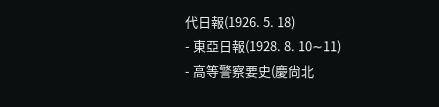代日報(1926. 5. 18)
- 東亞日報(1928. 8. 10∼11)
- 高等警察要史(慶尙北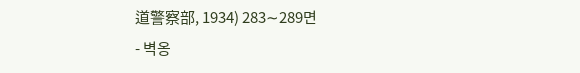道警察部, 1934) 283∼289면
- 벽옹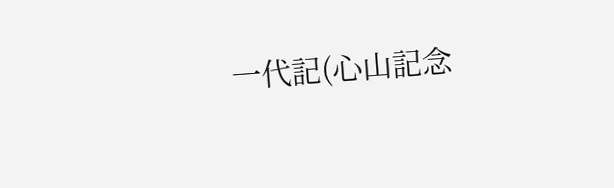一代記(心山記念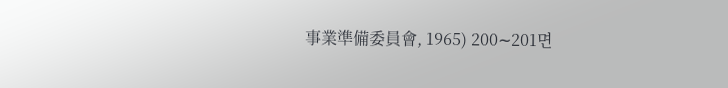事業準備委員會, 1965) 200∼201면